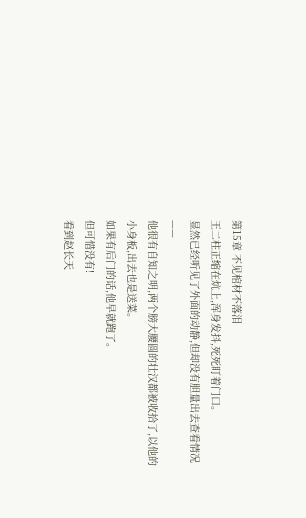第15章 不见棺材不落泪
王二柱正缩在炕上,浑身发抖,死死盯着门口。
显然已经听见了外面的动静,但却没有胆量出去查看情况——
他很有自知之明,两个膀大腰圆的壮汉都被收拾了,以他的小身板,出去也是送菜。
如果有后门的话,他早就跑了。
但可惜没有!
看到赵长天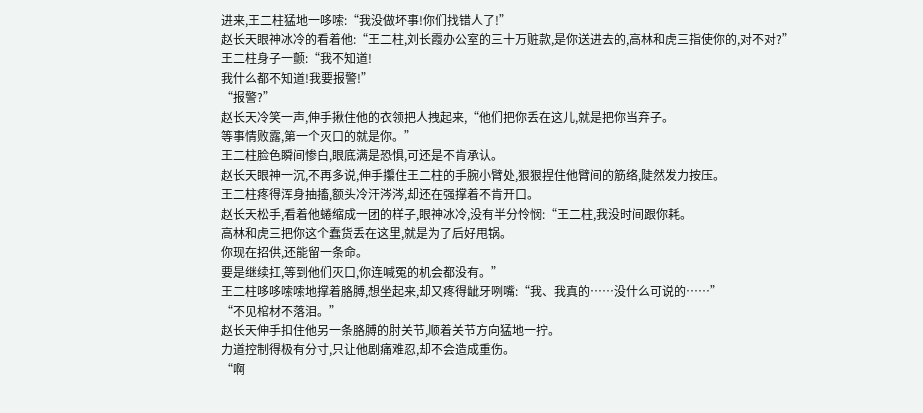进来,王二柱猛地一哆嗦:“我没做坏事!你们找错人了!”
赵长天眼神冰冷的看着他:“王二柱,刘长霞办公室的三十万赃款,是你送进去的,高林和虎三指使你的,对不对?”
王二柱身子一颤:“我不知道!
我什么都不知道!我要报警!”
“报警?”
赵长天冷笑一声,伸手揪住他的衣领把人拽起来,“他们把你丢在这儿,就是把你当弃子。
等事情败露,第一个灭口的就是你。”
王二柱脸色瞬间惨白,眼底满是恐惧,可还是不肯承认。
赵长天眼神一沉,不再多说,伸手攥住王二柱的手腕小臂处,狠狠捏住他臂间的筋络,陡然发力按压。
王二柱疼得浑身抽搐,额头冷汗涔涔,却还在强撑着不肯开口。
赵长天松手,看着他蜷缩成一团的样子,眼神冰冷,没有半分怜悯:“王二柱,我没时间跟你耗。
高林和虎三把你这个蠢货丢在这里,就是为了后好甩锅。
你现在招供,还能留一条命。
要是继续扛,等到他们灭口,你连喊冤的机会都没有。”
王二柱哆哆嗦嗦地撑着胳膊,想坐起来,却又疼得龇牙咧嘴:“我、我真的……没什么可说的……”
“不见棺材不落泪。”
赵长天伸手扣住他另一条胳膊的肘关节,顺着关节方向猛地一拧。
力道控制得极有分寸,只让他剧痛难忍,却不会造成重伤。
“啊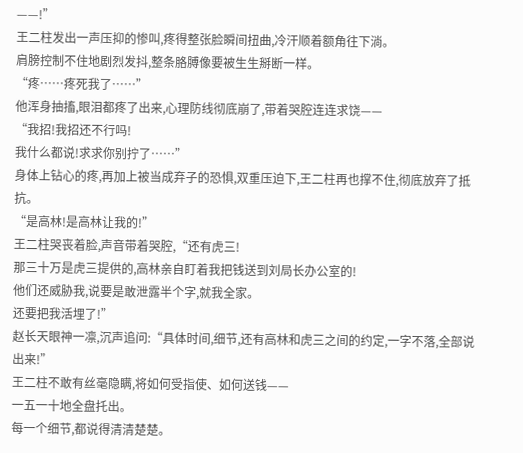——!”
王二柱发出一声压抑的惨叫,疼得整张脸瞬间扭曲,冷汗顺着额角往下淌。
肩膀控制不住地剧烈发抖,整条胳膊像要被生生掰断一样。
“疼……疼死我了……”
他浑身抽搐,眼泪都疼了出来,心理防线彻底崩了,带着哭腔连连求饶——
“我招!我招还不行吗!
我什么都说!求求你别拧了……”
身体上钻心的疼,再加上被当成弃子的恐惧,双重压迫下,王二柱再也撑不住,彻底放弃了抵抗。
“是高林!是高林让我的!”
王二柱哭丧着脸,声音带着哭腔,“还有虎三!
那三十万是虎三提供的,高林亲自盯着我把钱送到刘局长办公室的!
他们还威胁我,说要是敢泄露半个字,就我全家。
还要把我活埋了!”
赵长天眼神一凛,沉声追问:“具体时间,细节,还有高林和虎三之间的约定,一字不落,全部说出来!”
王二柱不敢有丝毫隐瞒,将如何受指使、如何送钱——
一五一十地全盘托出。
每一个细节,都说得清清楚楚。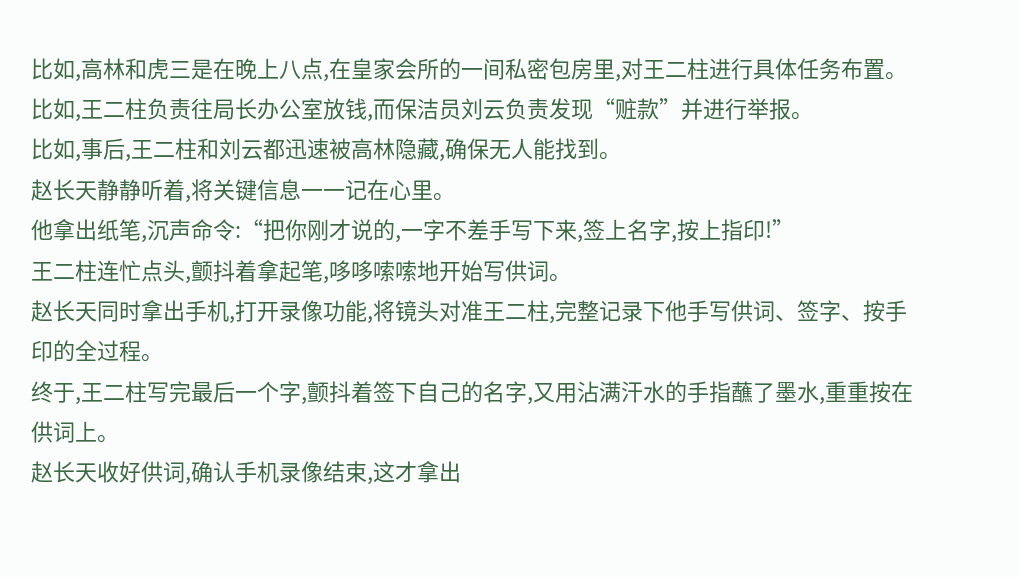比如,高林和虎三是在晚上八点,在皇家会所的一间私密包房里,对王二柱进行具体任务布置。
比如,王二柱负责往局长办公室放钱,而保洁员刘云负责发现“赃款”并进行举报。
比如,事后,王二柱和刘云都迅速被高林隐藏,确保无人能找到。
赵长天静静听着,将关键信息一一记在心里。
他拿出纸笔,沉声命令:“把你刚才说的,一字不差手写下来,签上名字,按上指印!”
王二柱连忙点头,颤抖着拿起笔,哆哆嗦嗦地开始写供词。
赵长天同时拿出手机,打开录像功能,将镜头对准王二柱,完整记录下他手写供词、签字、按手印的全过程。
终于,王二柱写完最后一个字,颤抖着签下自己的名字,又用沾满汗水的手指蘸了墨水,重重按在供词上。
赵长天收好供词,确认手机录像结束,这才拿出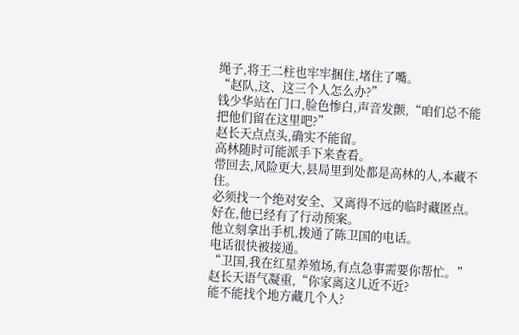绳子,将王二柱也牢牢捆住,堵住了嘴。
“赵队,这、这三个人怎么办?”
钱少华站在门口,脸色惨白,声音发颤,“咱们总不能把他们留在这里吧?”
赵长天点点头,确实不能留。
高林随时可能派手下来查看。
带回去,风险更大,县局里到处都是高林的人,本藏不住。
必须找一个绝对安全、又离得不远的临时藏匿点。
好在,他已经有了行动预案。
他立刻拿出手机,拨通了陈卫国的电话。
电话很快被接通。
“卫国,我在红星养殖场,有点急事需要你帮忙。”
赵长天语气凝重,“你家离这儿近不近?
能不能找个地方藏几个人?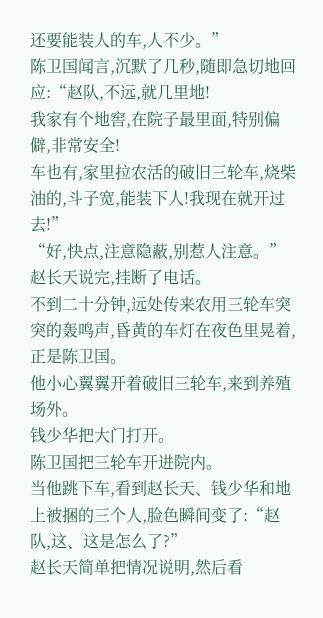还要能装人的车,人不少。”
陈卫国闻言,沉默了几秒,随即急切地回应:“赵队,不远,就几里地!
我家有个地窖,在院子最里面,特别偏僻,非常安全!
车也有,家里拉农活的破旧三轮车,烧柴油的,斗子宽,能装下人!我现在就开过去!”
“好,快点,注意隐蔽,别惹人注意。”赵长天说完,挂断了电话。
不到二十分钟,远处传来农用三轮车突突的轰鸣声,昏黄的车灯在夜色里晃着,正是陈卫国。
他小心翼翼开着破旧三轮车,来到养殖场外。
钱少华把大门打开。
陈卫国把三轮车开进院内。
当他跳下车,看到赵长天、钱少华和地上被捆的三个人,脸色瞬间变了:“赵队,这、这是怎么了?”
赵长天简单把情况说明,然后看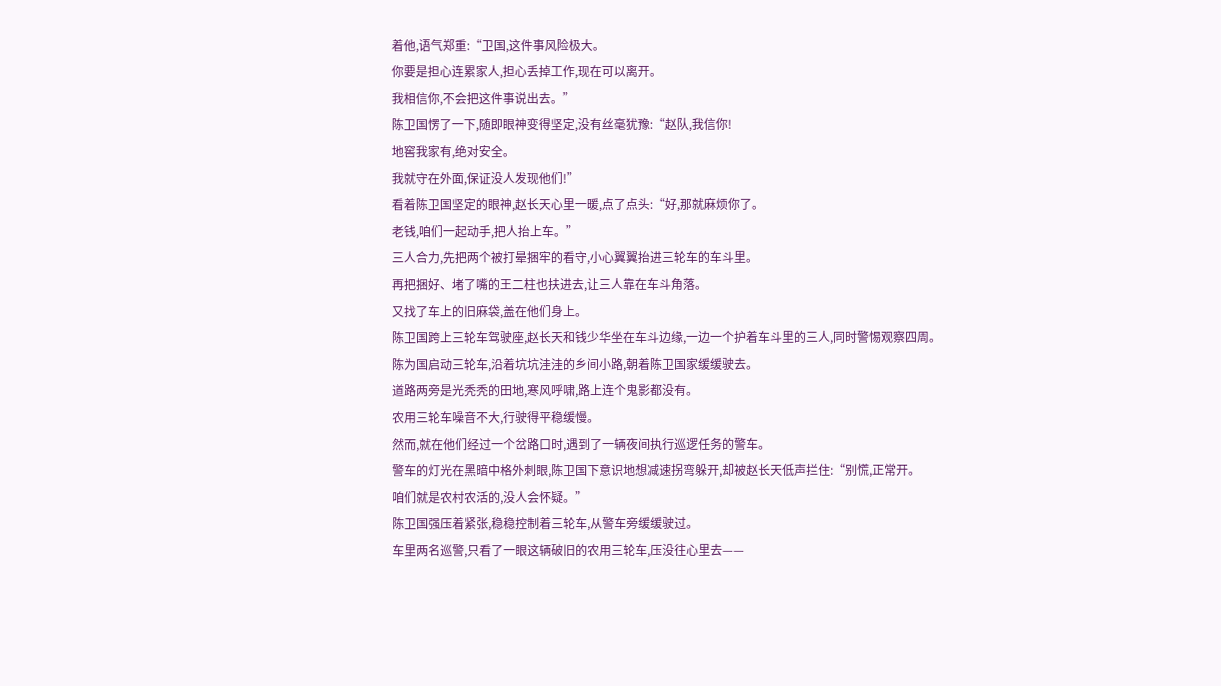着他,语气郑重:“卫国,这件事风险极大。
你要是担心连累家人,担心丢掉工作,现在可以离开。
我相信你,不会把这件事说出去。”
陈卫国愣了一下,随即眼神变得坚定,没有丝毫犹豫:“赵队,我信你!
地窖我家有,绝对安全。
我就守在外面,保证没人发现他们!”
看着陈卫国坚定的眼神,赵长天心里一暖,点了点头:“好,那就麻烦你了。
老钱,咱们一起动手,把人抬上车。”
三人合力,先把两个被打晕捆牢的看守,小心翼翼抬进三轮车的车斗里。
再把捆好、堵了嘴的王二柱也扶进去,让三人靠在车斗角落。
又找了车上的旧麻袋,盖在他们身上。
陈卫国跨上三轮车驾驶座,赵长天和钱少华坐在车斗边缘,一边一个护着车斗里的三人,同时警惕观察四周。
陈为国启动三轮车,沿着坑坑洼洼的乡间小路,朝着陈卫国家缓缓驶去。
道路两旁是光秃秃的田地,寒风呼啸,路上连个鬼影都没有。
农用三轮车噪音不大,行驶得平稳缓慢。
然而,就在他们经过一个岔路口时,遇到了一辆夜间执行巡逻任务的警车。
警车的灯光在黑暗中格外刺眼,陈卫国下意识地想减速拐弯躲开,却被赵长天低声拦住:“别慌,正常开。
咱们就是农村农活的,没人会怀疑。”
陈卫国强压着紧张,稳稳控制着三轮车,从警车旁缓缓驶过。
车里两名巡警,只看了一眼这辆破旧的农用三轮车,压没往心里去——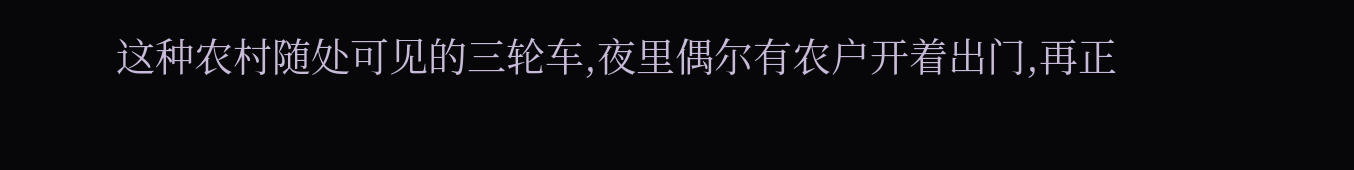这种农村随处可见的三轮车,夜里偶尔有农户开着出门,再正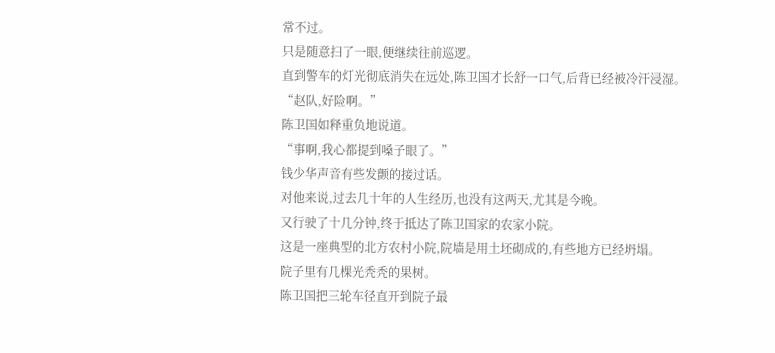常不过。
只是随意扫了一眼,便继续往前巡逻。
直到警车的灯光彻底消失在远处,陈卫国才长舒一口气,后背已经被冷汗浸湿。
“赵队,好险啊。”
陈卫国如释重负地说道。
“事啊,我心都提到嗓子眼了。”
钱少华声音有些发颤的接过话。
对他来说,过去几十年的人生经历,也没有这两天,尤其是今晚。
又行驶了十几分钟,终于抵达了陈卫国家的农家小院。
这是一座典型的北方农村小院,院墙是用土坯砌成的,有些地方已经坍塌。
院子里有几棵光秃秃的果树。
陈卫国把三轮车径直开到院子最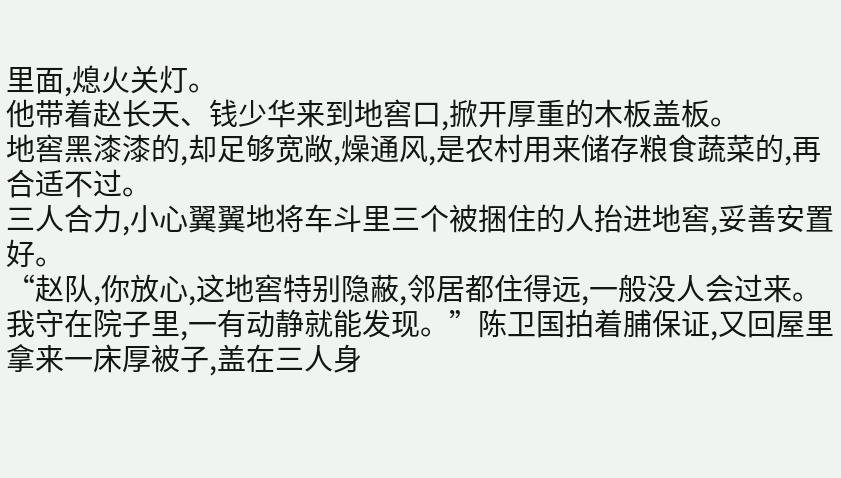里面,熄火关灯。
他带着赵长天、钱少华来到地窖口,掀开厚重的木板盖板。
地窖黑漆漆的,却足够宽敞,燥通风,是农村用来储存粮食蔬菜的,再合适不过。
三人合力,小心翼翼地将车斗里三个被捆住的人抬进地窖,妥善安置好。
“赵队,你放心,这地窖特别隐蔽,邻居都住得远,一般没人会过来。
我守在院子里,一有动静就能发现。”陈卫国拍着脯保证,又回屋里拿来一床厚被子,盖在三人身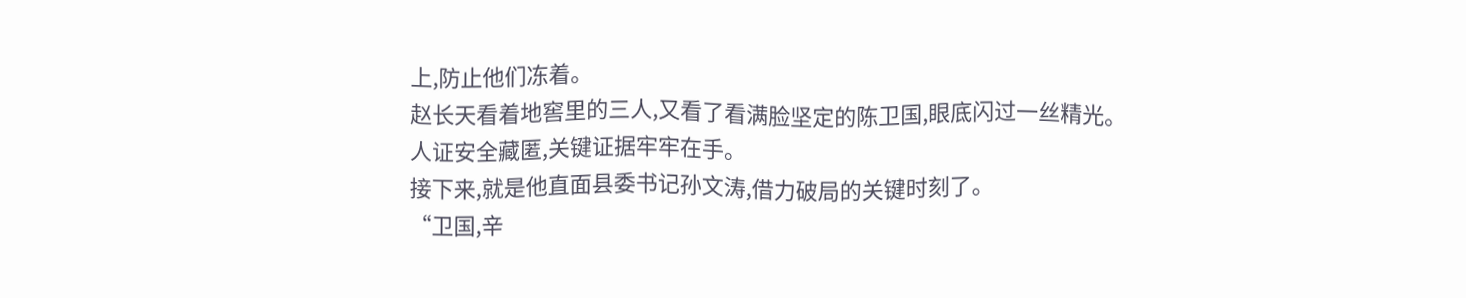上,防止他们冻着。
赵长天看着地窖里的三人,又看了看满脸坚定的陈卫国,眼底闪过一丝精光。
人证安全藏匿,关键证据牢牢在手。
接下来,就是他直面县委书记孙文涛,借力破局的关键时刻了。
“卫国,辛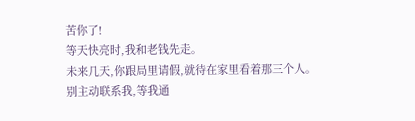苦你了!
等天快亮时,我和老钱先走。
未来几天,你跟局里请假,就待在家里看着那三个人。
别主动联系我,等我通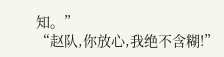知。”
“赵队,你放心,我绝不含糊!”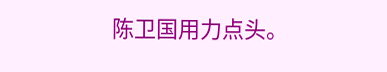陈卫国用力点头。